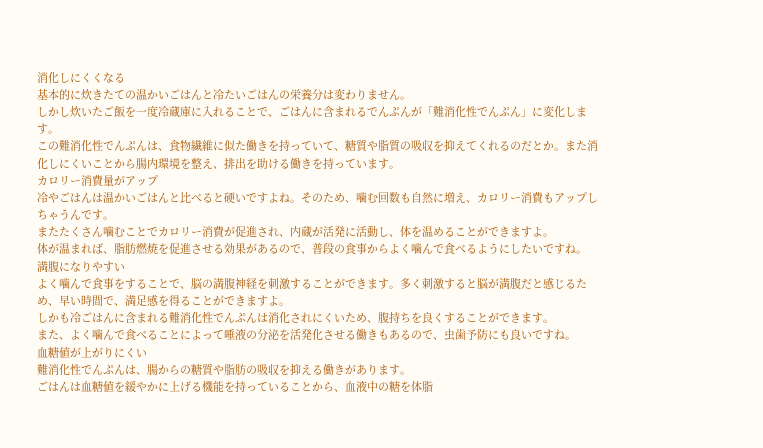消化しにくくなる
基本的に炊きたての温かいごはんと冷たいごはんの栄養分は変わりません。
しかし炊いたご飯を一度冷蔵庫に入れることで、ごはんに含まれるでんぷんが「難消化性でんぷん」に変化します。
この難消化性でんぷんは、食物繊維に似た働きを持っていて、糖質や脂質の吸収を抑えてくれるのだとか。また消化しにくいことから腸内環境を整え、排出を助ける働きを持っています。
カロリー消費量がアップ
冷やごはんは温かいごはんと比べると硬いですよね。そのため、噛む回数も自然に増え、カロリー消費もアップしちゃうんです。
またたくさん噛むことでカロリー消費が促進され、内蔵が活発に活動し、体を温めることができますよ。
体が温まれば、脂肪燃焼を促進させる効果があるので、普段の食事からよく噛んで食べるようにしたいですね。
満腹になりやすい
よく噛んで食事をすることで、脳の満腹神経を刺激することができます。多く刺激すると脳が満腹だと感じるため、早い時間で、満足感を得ることができますよ。
しかも冷ごはんに含まれる難消化性でんぷんは消化されにくいため、腹持ちを良くすることができます。
また、よく噛んで食べることによって唾液の分泌を活発化させる働きもあるので、虫歯予防にも良いですね。
血糖値が上がりにくい
難消化性でんぷんは、腸からの糖質や脂肪の吸収を抑える働きがあります。
ごはんは血糖値を緩やかに上げる機能を持っていることから、血液中の糖を体脂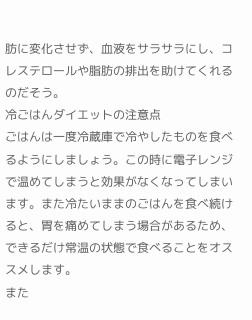肪に変化させず、血液をサラサラにし、コレステロールや脂肪の排出を助けてくれるのだそう。
冷ごはんダイエットの注意点
ごはんは一度冷蔵庫で冷やしたものを食べるようにしましょう。この時に電子レンジで温めてしまうと効果がなくなってしまいます。また冷たいままのごはんを食べ続けると、胃を痛めてしまう場合があるため、できるだけ常温の状態で食べることをオススメします。
また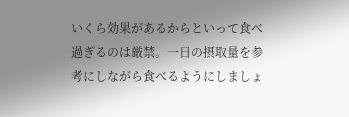いくら効果があるからといって食べ過ぎるのは厳禁。一日の摂取量を参考にしながら食べるようにしましょ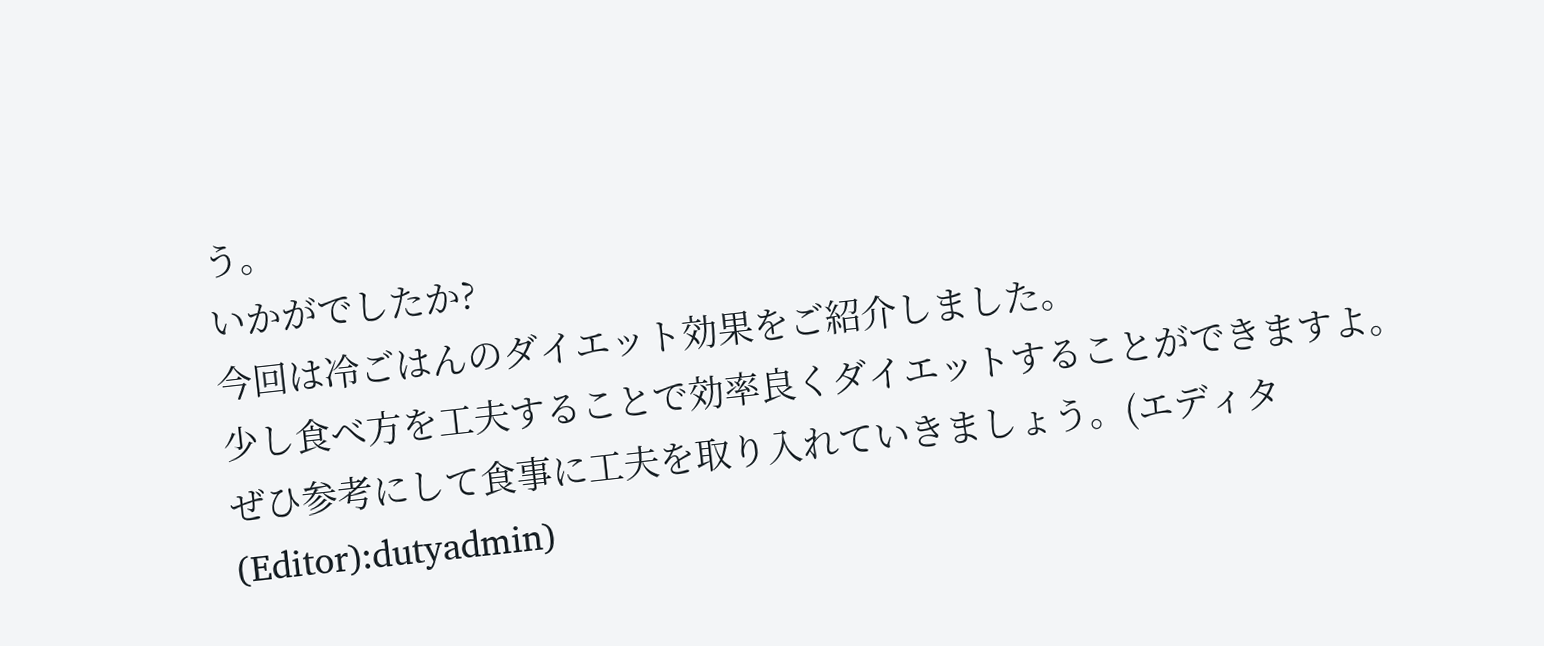う。
いかがでしたか?
今回は冷ごはんのダイエット効果をご紹介しました。
少し食べ方を工夫することで効率良くダイエットすることができますよ。
ぜひ参考にして食事に工夫を取り入れていきましょう。(エディタ(Editor):dutyadmin)